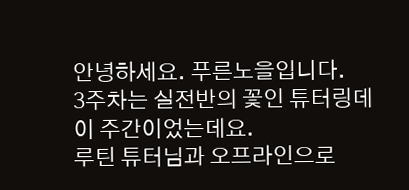안녕하세요. 푸른노을입니다.
3주차는 실전반의 꽃인 튜터링데이 주간이었는데요.
루틴 튜터님과 오프라인으로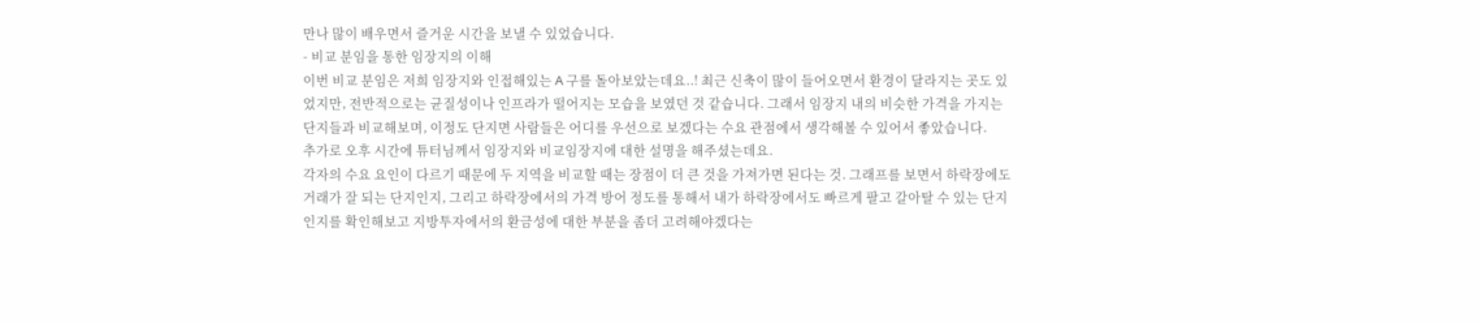만나 많이 배우면서 즐거운 시간을 보낼 수 있었습니다.
- 비교 분임을 통한 임장지의 이해
이번 비교 분임은 저희 임장지와 인접해있는 A 구를 돌아보았는데요..! 최근 신축이 많이 들어오면서 환경이 달라지는 곳도 있었지만, 전반적으로는 균질성이나 인프라가 떨어지는 모습을 보였던 것 같습니다. 그래서 임장지 내의 비슷한 가격을 가지는 단지들과 비교해보며, 이정도 단지면 사람들은 어디를 우선으로 보겠다는 수요 관점에서 생각해볼 수 있어서 좋았습니다.
추가로 오후 시간에 튜터님께서 임장지와 비교임장지에 대한 설명을 해주셨는데요.
각자의 수요 요인이 다르기 때문에 두 지역을 비교할 때는 장점이 더 큰 것을 가져가면 된다는 것. 그래프를 보면서 하락장에도 거래가 잘 되는 단지인지, 그리고 하락장에서의 가격 방어 정도를 통해서 내가 하락장에서도 빠르게 팔고 갈아탈 수 있는 단지인지를 확인해보고 지방투자에서의 환금성에 대한 부분을 좀더 고려해야겠다는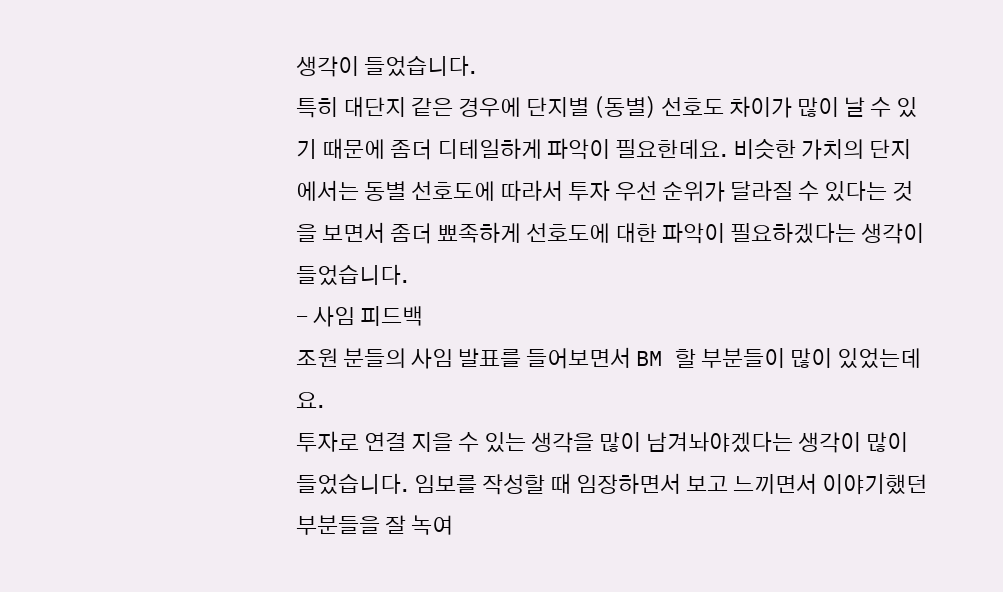생각이 들었습니다.
특히 대단지 같은 경우에 단지별 (동별) 선호도 차이가 많이 날 수 있기 때문에 좀더 디테일하게 파악이 필요한데요. 비슷한 가치의 단지에서는 동별 선호도에 따라서 투자 우선 순위가 달라질 수 있다는 것을 보면서 좀더 뾰족하게 선호도에 대한 파악이 필요하겠다는 생각이 들었습니다.
- 사임 피드백
조원 분들의 사임 발표를 들어보면서 BM 할 부분들이 많이 있었는데요.
투자로 연결 지을 수 있는 생각을 많이 남겨놔야겠다는 생각이 많이 들었습니다. 임보를 작성할 때 임장하면서 보고 느끼면서 이야기했던 부분들을 잘 녹여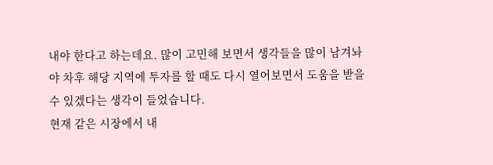내야 한다고 하는데요. 많이 고민해 보면서 생각들을 많이 남겨놔야 차후 해당 지역에 투자를 할 때도 다시 열어보면서 도움을 받을 수 있겠다는 생각이 들었습니다.
현재 같은 시장에서 내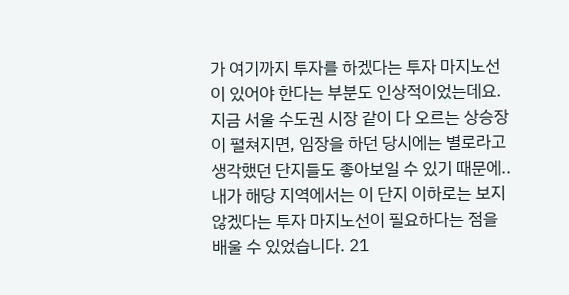가 여기까지 투자를 하겠다는 투자 마지노선이 있어야 한다는 부분도 인상적이었는데요. 지금 서울 수도권 시장 같이 다 오르는 상승장이 펼쳐지면, 임장을 하던 당시에는 별로라고 생각했던 단지들도 좋아보일 수 있기 때문에.. 내가 해당 지역에서는 이 단지 이하로는 보지 않겠다는 투자 마지노선이 필요하다는 점을 배울 수 있었습니다. 21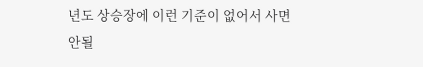년도 상승장에 이런 기준이 없어서 사면 안될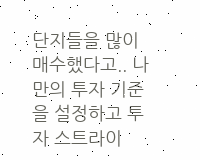단지들을 많이 매수했다고.. 나만의 투자 기준을 설정하고 투자 스트라이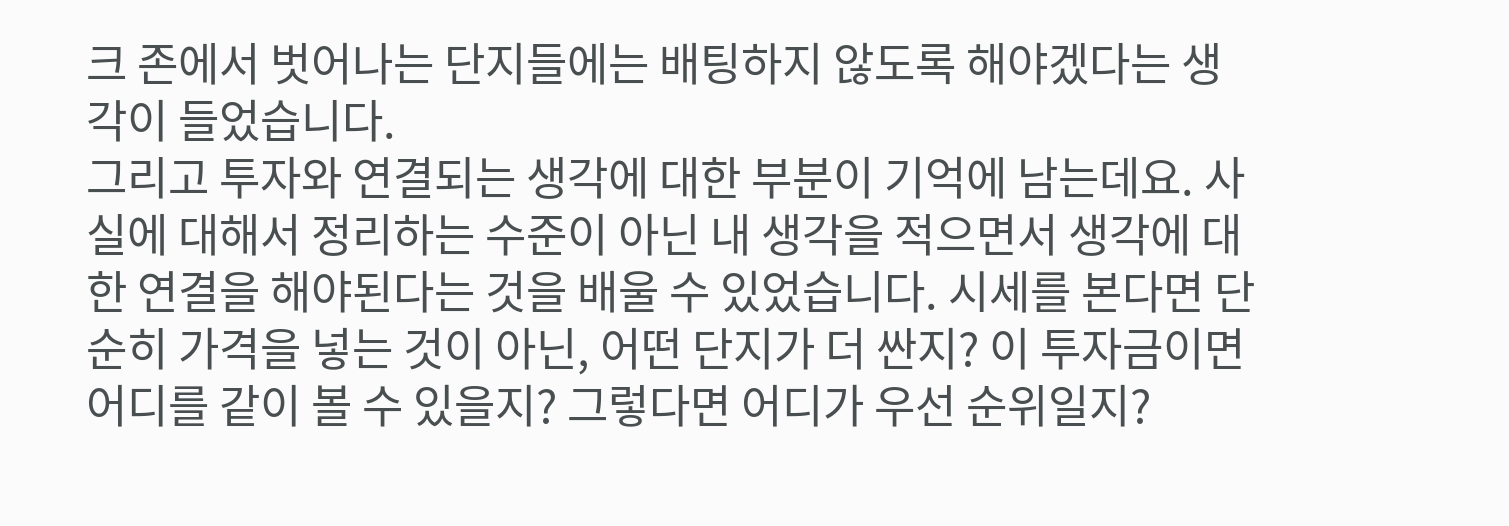크 존에서 벗어나는 단지들에는 배팅하지 않도록 해야겠다는 생각이 들었습니다.
그리고 투자와 연결되는 생각에 대한 부분이 기억에 남는데요. 사실에 대해서 정리하는 수준이 아닌 내 생각을 적으면서 생각에 대한 연결을 해야된다는 것을 배울 수 있었습니다. 시세를 본다면 단순히 가격을 넣는 것이 아닌, 어떤 단지가 더 싼지? 이 투자금이면 어디를 같이 볼 수 있을지? 그렇다면 어디가 우선 순위일지?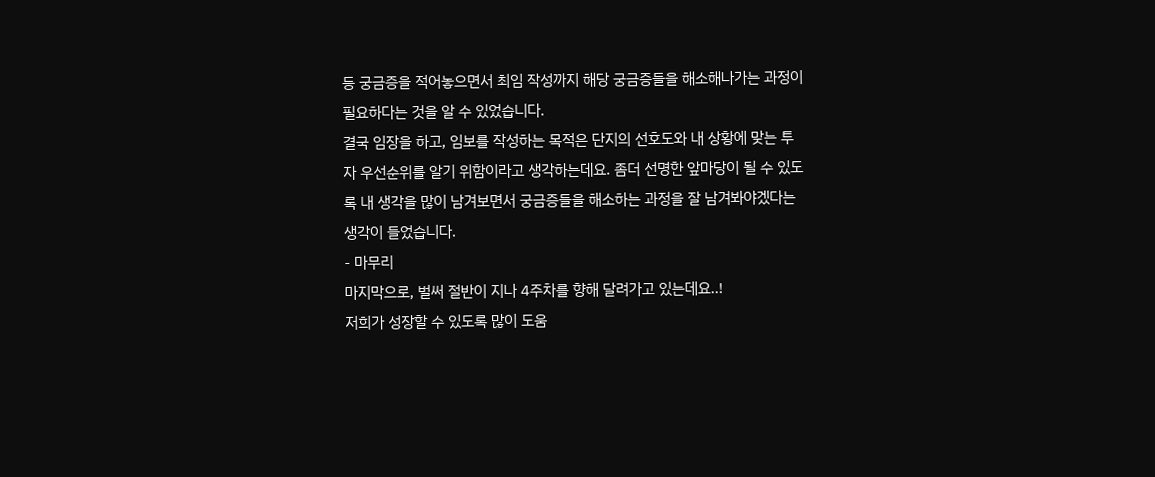등 궁금증을 적어놓으면서 최임 작성까지 해당 궁금증들을 해소해나가는 과정이 필요하다는 것을 알 수 있었습니다.
결국 임장을 하고, 임보를 작성하는 목적은 단지의 선호도와 내 상황에 맞는 투자 우선순위를 알기 위함이라고 생각하는데요. 좀더 선명한 앞마당이 될 수 있도록 내 생각을 많이 남겨보면서 궁금증들을 해소하는 과정을 잘 남겨봐야겠다는 생각이 들었습니다.
- 마무리
마지막으로, 벌써 절반이 지나 4주차를 향해 달려가고 있는데요..!
저희가 성장할 수 있도록 많이 도움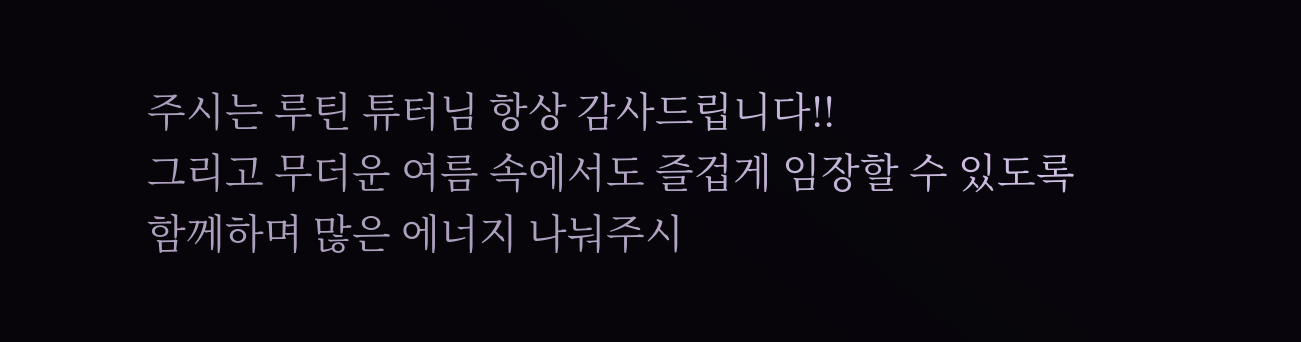주시는 루틴 튜터님 항상 감사드립니다!!
그리고 무더운 여름 속에서도 즐겁게 임장할 수 있도록 함께하며 많은 에너지 나눠주시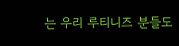는 우리 루티니즈 분들도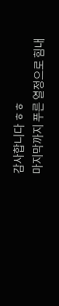감사합니다 ㅎㅎ
마지막까지 푸른 열정으로 힘내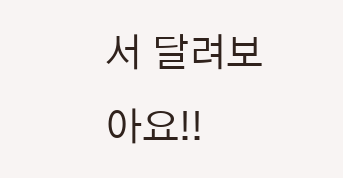서 달려보아요!!